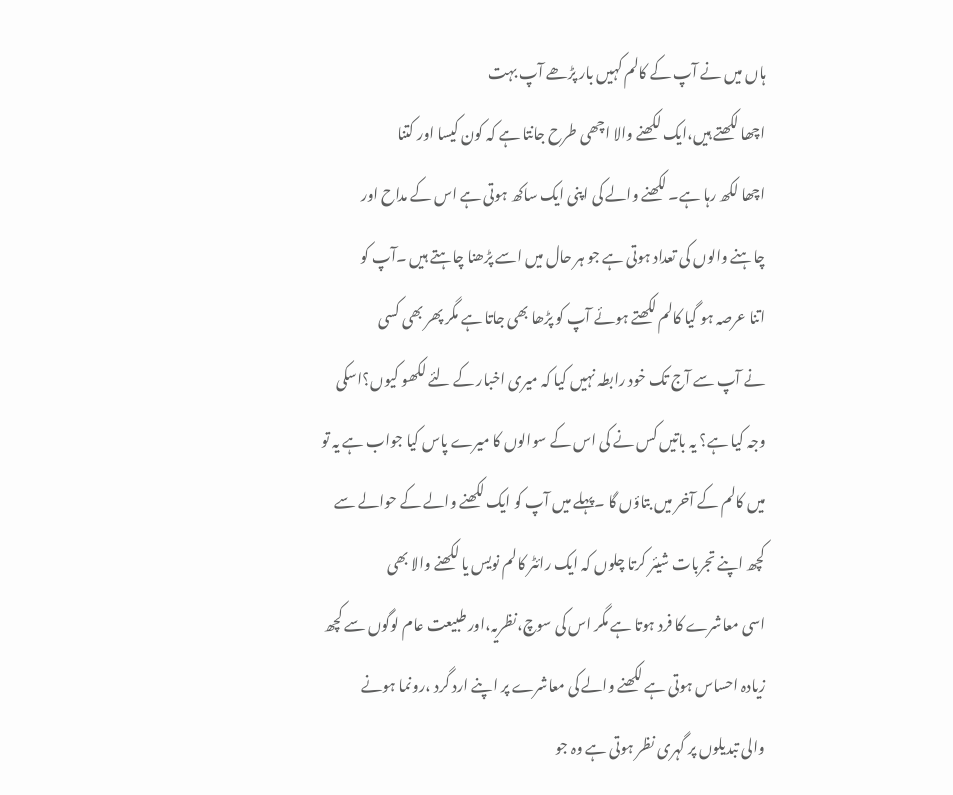ہاں میں نے آپ کے کالم کہیں بار پڑھے آپ بہت
اچھا لکھتے ہیں،ایک لکھنے والا اچھی طرح جانتا ہے کہ کون کیسا اور کتنا
اچھا لکھ رہا ہے۔ لکھنے والے کی اپنی ایک ساکھ ہوتی ہے اس کے مداح اور
چاہنے والوں کی تعداد ہوتی ہے جو ہر حال میں اسے پڑھنا چاہتے ہیں ۔آپ کو
اتنا عرصہ ہو گیا کالم لکھتے ہوئے آپ کو پڑھا بھی جاتا ہے مگر پھر بھی کسی
نے آپ سے آج تک خود رابطہ نہیں کیا کہ میری اخبار کے لئے لکھو کیوں؟اسکی
وجہ کیا ہے؟ یہ باتیں کس نے کی اس کے سوالوں کا میرے پاس کیا جواب ہے یہ تو
میں کالم کے آخر میں بتاؤں گا ۔پہلے میں آپ کو ایک لکھنے والے کے حوالے سے
کچھ اپنے تجربات شیئر کرتا چلوں کہ ایک رائٹر کالم نویس یا لکھنے والا بھی
اسی معاشرے کا فرد ہوتا ہے مگر اس کی سوچ،نظریہ،اور طبیعت عام لوگوں سے کچھ
زیادہ احساس ہوتی ہے لکھنے والے کی معاشرے پر اپنے ارد گرد ،رونما ہونے
والی تبدیلوں پر گہری نظر ہوتی ہے وہ جو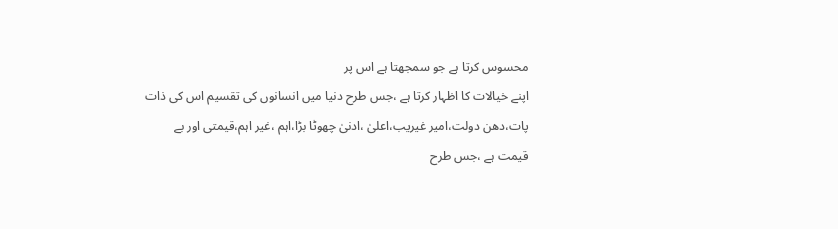محسوس کرتا ہے جو سمجھتا ہے اس پر
اپنے خیالات کا اظہار کرتا ہے ،جس طرح دنیا میں انسانوں کی تقسیم اس کی ذات
پات،دھن دولت،امیر غیریب،اعلیٰ ،ادنیٰ چھوٹا بڑا،اہم ،غیر اہم،قیمتی اور بے
قیمت ہے ،جس طرح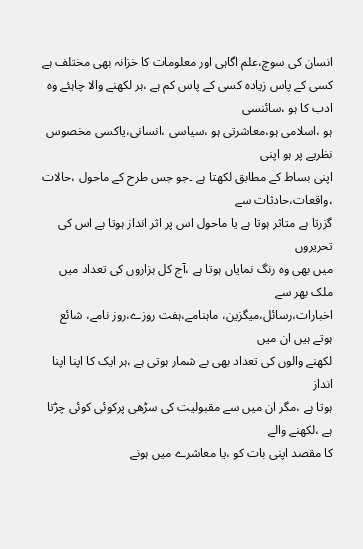انسان کی سوچ،علم اگاہی اور معلومات کا خزانہ بھی مختلف ہے
کسی کے پاس زیادہ کسی کے پاس کم ہے ،ہر لکھنے والا چاہئے وہ ادب کا ہو ،سائنسی
ہو ،اسلامی ہو،معاشرتی ہو ،سیاسی ،انسانی،یاکسی مخصوس نظریے پر ہو اپنی
اپنی بساط کے مطابق لکھتا ہے ۔جو جس طرح کے ماحول ،حالات ،واقعات،حادثات سے
گزرتا ہے متاثر ہوتا ہے یا ماحول اس پر اثر انداز ہوتا ہے اس کی تحریروں
میں بھی وہ رنگ نمایاں ہوتا ہے ،آج کل ہزاروں کی تعداد میں ملک بھر سے
اخبارات،رسائل،میگزین، ماہنامے،ہفت روزے،روز نامے، شائع ہوتے ہیں ان میں
لکھنے والوں کی تعداد بھی بے شمار ہوتی ہے ،ہر ایک کا اپنا اپنا انداز
ہوتا ہے ،مگر ان میں سے مقبولیت کی سڑھی پرکوئی کوئی چڑتا ہے ،لکھنے والے
کا مقصد اپنی بات کو ،یا معاشرے میں ہونے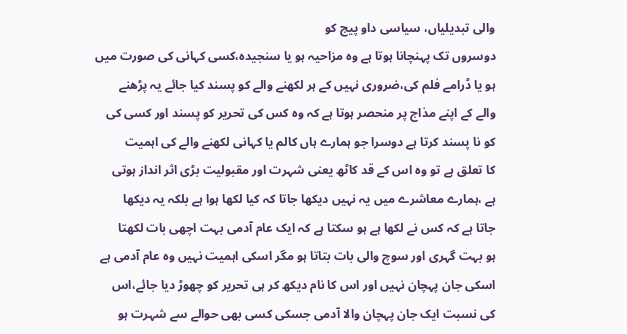والی تبدیلیاں، سیاسی داو پیج کو
دوسروں تک پہنچانا ہوتا ہے وہ مزاحیہ ہو یا سنجیدہ،کسی کہانی کی صورت میں
ہو یا ڈرامے فلم کی،ضروری نہیں کے ہر لکھنے والے کو پسند کیا جائے یہ پڑھنے
والے کے اپنے مذاج پر منحصر ہوتا ہے کہ وہ کس کی تحریر کو پسند اور کسی کی
کو نا پسند کرتا ہے دوسرا جو ہمارے ہاں کالم یا کہانی لکھنے والے کی اہمیت
کا تعلق ہے تو وہ اس کے قد کاٹھ یعنی شہرت اور مقبولیت بڑی اثر انداز ہوتی
ہے ،ہمارے معاشرے میں یہ نہیں دیکھا جاتا کہ کیا لکھا ہوا ہے بلکہ یہ دیکھا
جاتا ہے کہ کس نے لکھا ہے ہو سکتا ہے کہ ایک عام آدمی بہت اچھی بات لکھتا
ہو بہت گہری اور سوچ والی بات بتاتا ہو مگر اسکی اہمیت نہیں وہ عام آدمی ہے
اسکی جان پہچان نہیں اور اس کا نام دیکھ کر ہی تحریر کو چھوڑ دیا جائے،اس
کی نسبت ایک جان پہچان والا آدمی جسکی کسی بھی حوالے سے شہرت ہو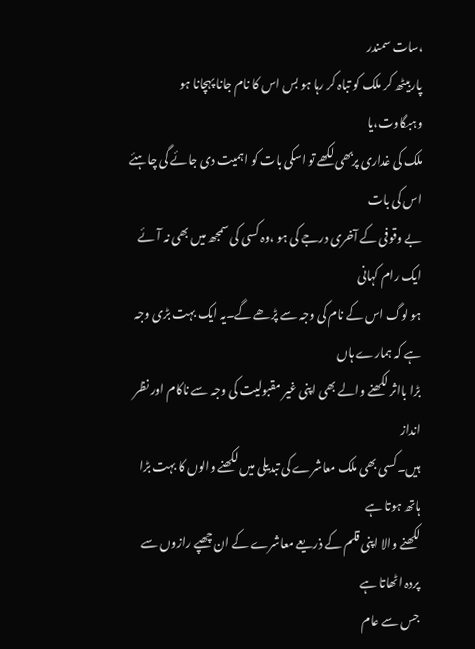،سات سمندر
پاربیٹھ کر ملک کو تباہ کر رہا ہو بس اس کا نام جانا پہچانا ہو وہبگاوت،یا
ملک کی غداری پربھی لکھے تو اسکی بات کو اہمیت دی جائے گی چاہئے اس کی بات
بے وقوفی کے آخری درجے کی ہو ،وہ کسی کی سمجھ میں بھی نہ آئے ایک رام کہانی
ہو لوگ اس کے نام کی وجہ سے پڑھے گے۔یہ ایک بہت بڑی وجہ ہے کہ ہمارے ہاں
بڑا بااثر لکھنے والے بھی اپنی غیر مقبولیت کی وجہ سے ناکام اور نظر انداز
ہیں۔کسی بھی ملک معاشرے کی تبدیلی میں لکھنے والوں کا بہت بڑا ہاتھ ہوتا ہے
لکھنے والا اپنی قلم کے ذریعے معاشرے کے ان چھپے رازوں سے پردہ اٹھاتا ہے
جس سے عام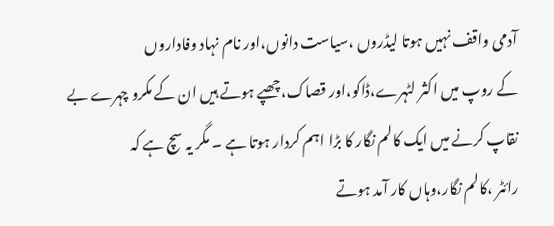آدمی واقف نہیں ہوتا لیڈروں ،سیاست دانوں،اور نام نہاد وفاداروں
کے روپ میں اکثر لٹہرے،ڈاکو،اور قصاک،چھپے ہوتے ہیں ان کے مکرو چہرے بے
نقاپ کرنے میں ایک کالم نگار کا بڑا اہم کردار ہوتا ہے ۔ مگر یہ سچ ہے کہ
رائٹر ،کالم نگار،وہاں کار آمد ہوتے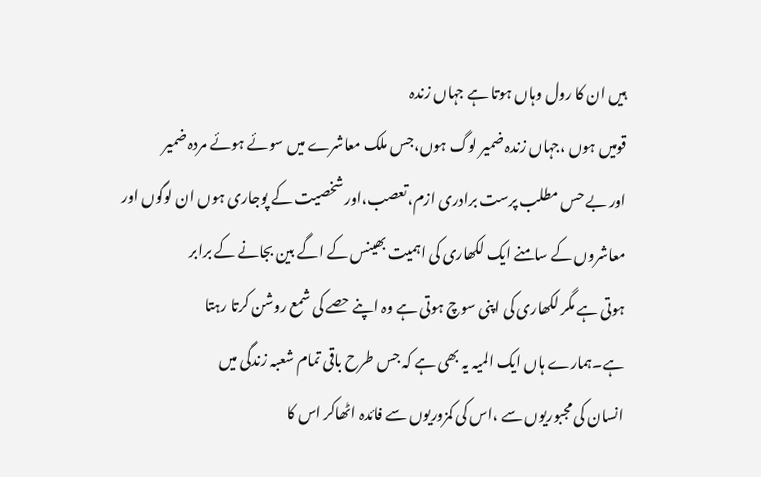ہیں ان کا رول وہاں ہوتا ہے جہاں زندہ
قومیں ہوں ،جہاں زندہ ضمیر لوگ ہوں،جس ملک معاشرے میں سوئے ہوئے مردہ ضمیر
اور بے حس مطلب پرست برادری ازم،تعصب،اور شخصیت کے پوجاری ہوں ان لوگوں اور
معاشروں کے سامنے ایک لکھاری کی اہمیت بھینس کے اگے بین بجانے کے برابر
ہوتی ہے مگر لکھاری کی اپنی سوچ ہوتی ہے وہ اپنے حصے کی شمع روشن کرتا رہتا
ہے۔ہمارے ہاں ایک المیہ یہ بھی ہے کہ جس طرح باقی تمام شعبہ زندگی میں
انسان کی مجبوریوں سے ،اس کی کمزوریوں سے فائدہ اٹھاکر اس کا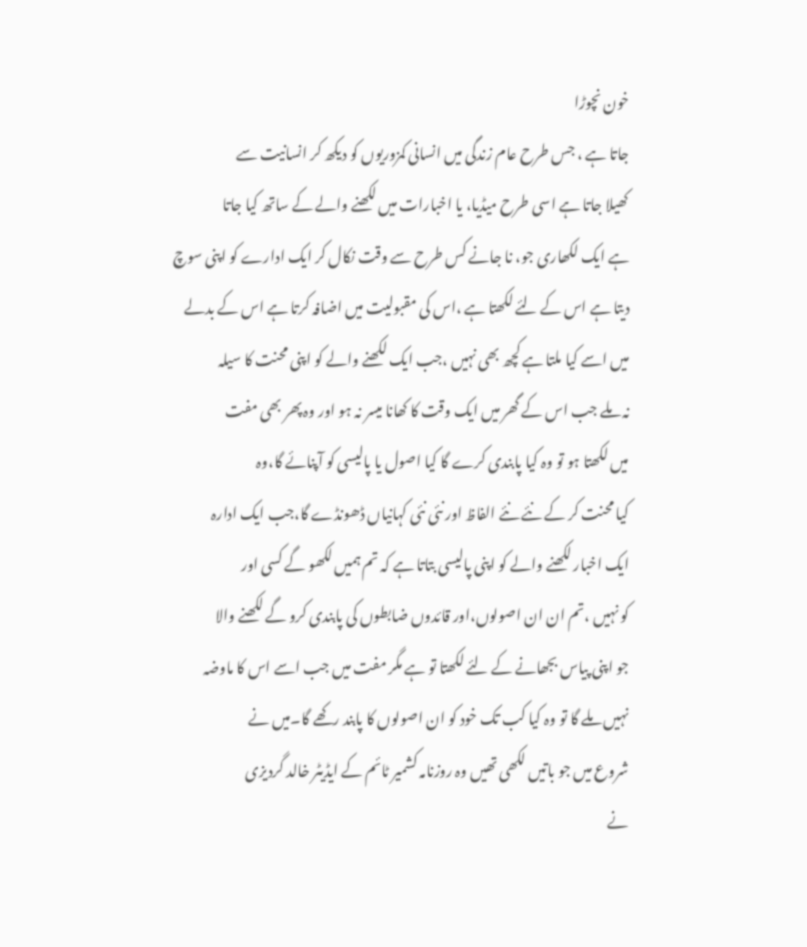خون نچوڑا
جاتا ہے ، جس طرح عام زندگی میں انسانی کمزوریوں کو دیکھ کر انسانیت سے
کھیلا جاتا ہے اسی طرح میڈیا، یا اخبارات میں لکھنے والے کے ساتھ کیا جاتا
ہے ایک لکھاری جو، نا جانے کس طرح سے وقت نکال کر ایک ادارے کو اپنی سوچ
دیتا ہے اس کے لئے لکھتا ہے ،اس کی مقبولیت میں اضافہ کرتا ہے اس کے بدلے
میں اسے کیا ملتا ہے کچھ بھی نہیں ،جب ایک لکھنے والے کو اپنی محنت کا سیلہ
نہ ملے جب اس کے گھر میں ایک وقت کا کھانا میسر نہ ہو اور وہ پھر بھی مفت
میں لکھتا ہو تو وہ کیا پابندی کرے گا کیا اصول یا پالیسی کو آپنائے گا،وہ
کیا محنت کر کے نئے نئے الفاظ اور نئی نئی کہانیاں ڈھونڈے گا،جب ایک ادارہ
ایک اخبار لکھنے والے کو اپنی پالیسی بتاتا ہے کہ تم ہمیں لکھو گے کسی اور
کو نہیں ،تم ان ان اصولوں،اور قائدوں ضابطوں کی پابندی کرو گے لکھنے والا
جو اپنی پیاس بجھانے کے لئے لکھتا تو ہے مگر مفت میں جب اسے اس کا ماوضہ
نہیں ملے گا تو وہ کیا کب تک خود کو ان اصولوں کا پابند رکھے گا۔میں نے
شروع میں جو باتیں لکھی تھیں وہ روزنامہ کشمیر ٹائم کے ایڈیٹر خالد گردیزی
نے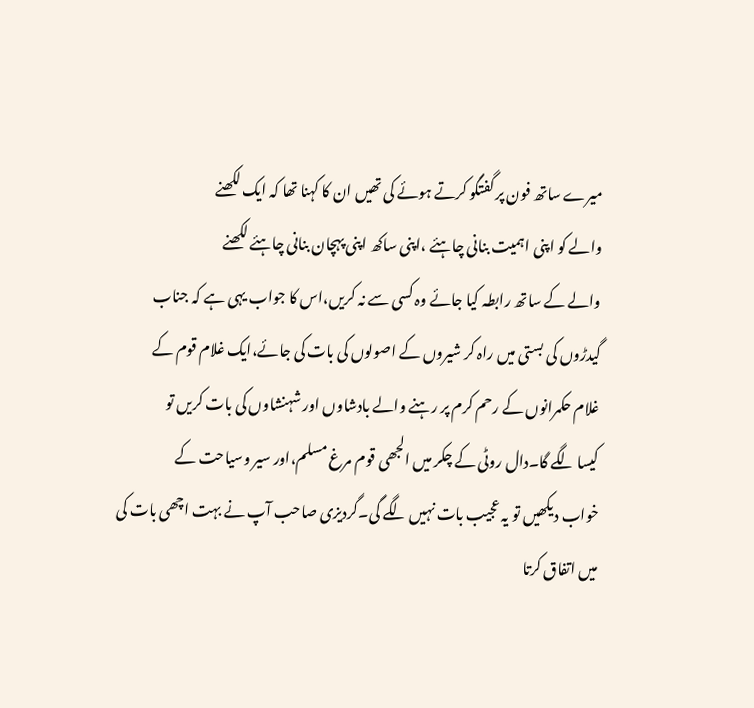میرے ساتھ فون پر گفتگو کرتے ہوئے کی تھیں ان کا کہنا تھا کہ ایک لکھنے
والے کو اپنی اہمیت بنانی چاہئے ،اپنی ساکھ اپنی پہچان بنانی چاہئے لکھنے
والے کے ساتھ رابطہ کیا جائے وہ کسی سے نہ کریں،اس کا جواب یہی ہے کہ جناب
گیدڑوں کی بستی میں راہ کر شیروں کے اصولوں کی بات کی جائے،ایک غلام قوم کے
غلام حکمرانوں کے رحم کرم پر رہنے والے بادشاوں اور شہنشاوں کی بات کریں تو
کیسا لگے گا۔دال روٹی کے چکر میں الجھی قوم مرغ مسلم،اور سیر وسیاحت کے
خواب دیکھیں تو یہ عجیب بات نہیں لگے گی۔گردیزی صاحب آپ نے بہت اچھی بات کی
میں اتفاق کرتا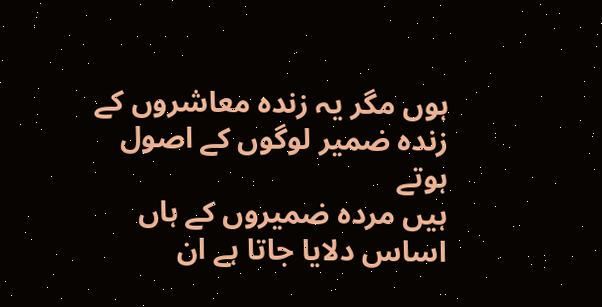ہوں مگر یہ زندہ معاشروں کے زندہ ضمیر لوگوں کے اصول ہوتے
ہیں مردہ ضمیروں کے ہاں اساس دلایا جاتا ہے ان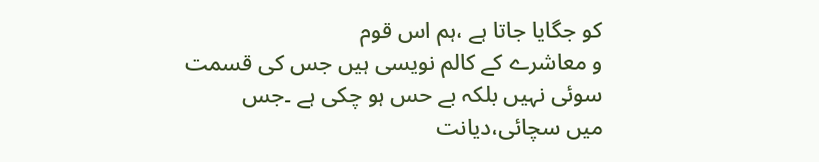کو جگایا جاتا ہے ،ہم اس قوم
و معاشرے کے کالم نویسی ہیں جس کی قسمت سوئی نہیں بلکہ بے حس ہو چکی ہے ۔جس
میں سچائی،دیانت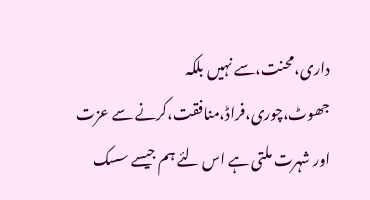داری،محنت،سے نہیں بلکہ جھوٹ،چوری،فراڈ،منافقت،کرنے سے عزت
اور شہرت ملتی ہے اس لئے ہم جیسے سسک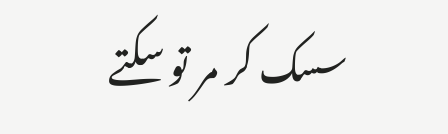سسک کر مر تو سکتے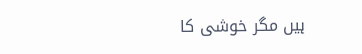ہیں مگر خوشی کا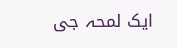ایک لمحہ جی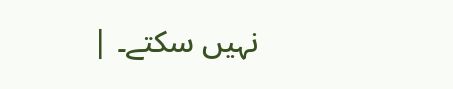نہیں سکتے۔ |